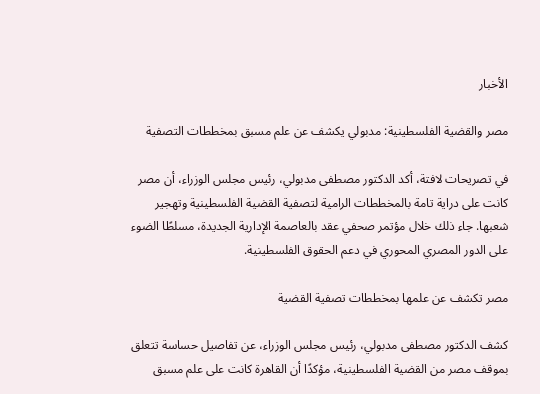الأخبار

مصر والقضية الفلسطينية: مدبولي يكشف عن علم مسبق بمخططات التصفية

في تصريحات لافتة، أكد الدكتور مصطفى مدبولي، رئيس مجلس الوزراء، أن مصر كانت على دراية تامة بالمخططات الرامية لتصفية القضية الفلسطينية وتهجير شعبها. جاء ذلك خلال مؤتمر صحفي عقد بالعاصمة الإدارية الجديدة، مسلطًا الضوء على الدور المصري المحوري في دعم الحقوق الفلسطينية.

مصر تكشف عن علمها بمخططات تصفية القضية

كشف الدكتور مصطفى مدبولي، رئيس مجلس الوزراء، عن تفاصيل حساسة تتعلق بموقف مصر من القضية الفلسطينية، مؤكدًا أن القاهرة كانت على علم مسبق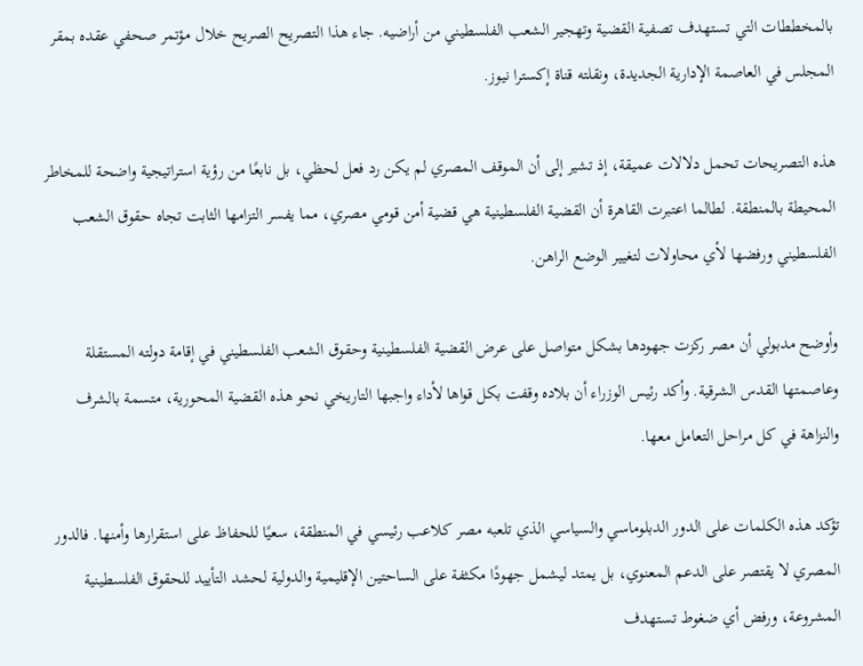بالمخططات التي تستهدف تصفية القضية وتهجير الشعب الفلسطيني من أراضيه. جاء هذا التصريح الصريح خلال مؤتمر صحفي عقده بمقر المجلس في العاصمة الإدارية الجديدة، ونقلته قناة إكسترا نيوز.

هذه التصريحات تحمل دلالات عميقة، إذ تشير إلى أن الموقف المصري لم يكن رد فعل لحظي، بل نابعًا من رؤية استراتيجية واضحة للمخاطر المحيطة بالمنطقة. لطالما اعتبرت القاهرة أن القضية الفلسطينية هي قضية أمن قومي مصري، مما يفسر التزامها الثابت تجاه حقوق الشعب الفلسطيني ورفضها لأي محاولات لتغيير الوضع الراهن.

وأوضح مدبولي أن مصر ركزت جهودها بشكل متواصل على عرض القضية الفلسطينية وحقوق الشعب الفلسطيني في إقامة دولته المستقلة وعاصمتها القدس الشرقية. وأكد رئيس الوزراء أن بلاده وقفت بكل قواها لأداء واجبها التاريخي نحو هذه القضية المحورية، متسمة بالشرف والنزاهة في كل مراحل التعامل معها.

تؤكد هذه الكلمات على الدور الدبلوماسي والسياسي الذي تلعبه مصر كلاعب رئيسي في المنطقة، سعيًا للحفاظ على استقرارها وأمنها. فالدور المصري لا يقتصر على الدعم المعنوي، بل يمتد ليشمل جهودًا مكثفة على الساحتين الإقليمية والدولية لحشد التأييد للحقوق الفلسطينية المشروعة، ورفض أي ضغوط تستهدف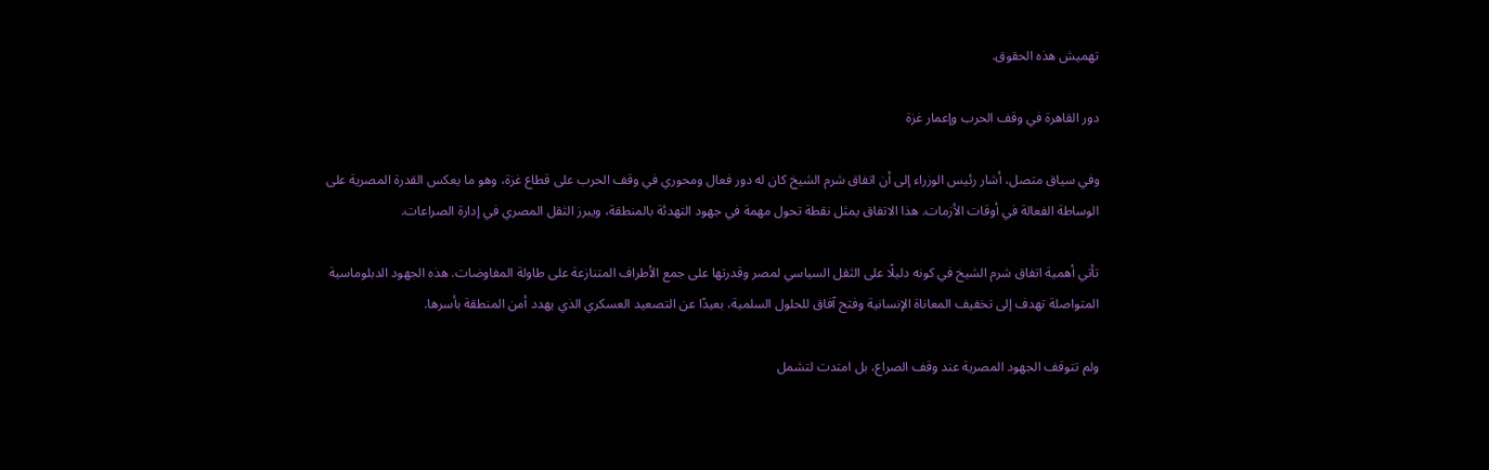تهميش هذه الحقوق.

دور القاهرة في وقف الحرب وإعمار غزة

وفي سياق متصل، أشار رئيس الوزراء إلى أن اتفاق شرم الشيخ كان له دور فعال ومحوري في وقف الحرب على قطاع غزة، وهو ما يعكس القدرة المصرية على الوساطة الفعالة في أوقات الأزمات. هذا الاتفاق يمثل نقطة تحول مهمة في جهود التهدئة بالمنطقة، ويبرز الثقل المصري في إدارة الصراعات.

تأتي أهمية اتفاق شرم الشيخ في كونه دليلًا على الثقل السياسي لمصر وقدرتها على جمع الأطراف المتنازعة على طاولة المفاوضات. هذه الجهود الدبلوماسية المتواصلة تهدف إلى تخفيف المعاناة الإنسانية وفتح آفاق للحلول السلمية، بعيدًا عن التصعيد العسكري الذي يهدد أمن المنطقة بأسرها.

ولم تتوقف الجهود المصرية عند وقف الصراع، بل امتدت لتشمل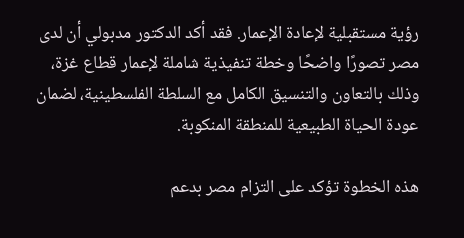رؤية مستقبلية لإعادة الإعمار. فقد أكد الدكتور مدبولي أن لدى مصر تصورًا واضحًا وخطة تنفيذية شاملة لإعمار قطاع غزة، وذلك بالتعاون والتنسيق الكامل مع السلطة الفلسطينية، لضمان عودة الحياة الطبيعية للمنطقة المنكوبة.

هذه الخطوة تؤكد على التزام مصر بدعم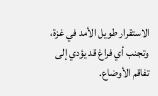الاستقرار طويل الأمد في غزة، وتجنب أي فراغ قد يؤدي إلى تفاقم الأوضاع.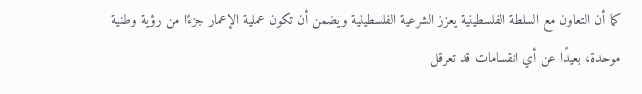كما أن التعاون مع السلطة الفلسطينية يعزز الشرعية الفلسطينية ويضمن أن تكون عملية الإعمار جزءًا من رؤية وطنية موحدة، بعيدًا عن أي انقسامات قد تعرقل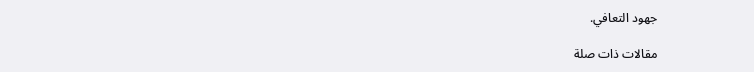جهود التعافي.

مقالات ذات صلة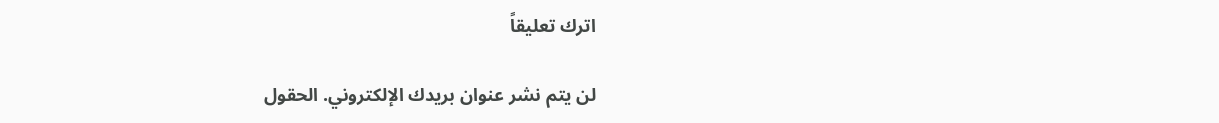اترك تعليقاً

لن يتم نشر عنوان بريدك الإلكتروني. الحقول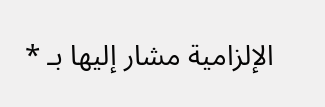الإلزامية مشار إليها بـ *